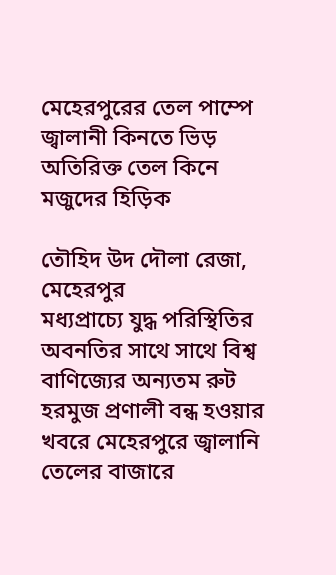মেহেরপুরের তেল পাম্পে জ্বালানী কিনতে ভিড় অতিরিক্ত তেল কিনে মজুদের হিড়িক

তৌহিদ উদ দৌলা রেজা, মেহেরপুর
মধ্যপ্রাচ্যে যুদ্ধ পরিস্থিতির অবনতির সাথে সাথে বিশ্ব বাণিজ্যের অন্যতম রুট হরমুজ প্রণালী বন্ধ হওয়ার খবরে মেহেরপুরে জ্বালানি তেলের বাজারে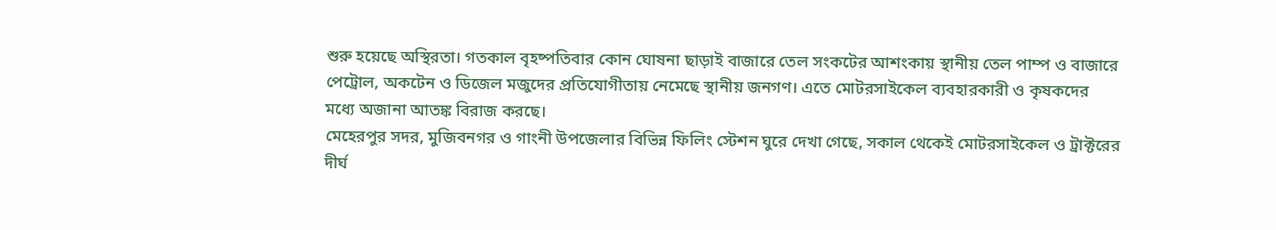শুরু হয়েছে অস্থিরতা। গতকাল বৃহষ্পতিবার কোন ঘোষনা ছাড়াই বাজারে তেল সংকটের আশংকায় স্থানীয় তেল পাম্প ও বাজারে পেট্রোল, অকটেন ও ডিজেল মজুদের প্রতিযোগীতায় নেমেছে স্থানীয় জনগণ। এতে মোটরসাইকেল ব্যবহারকারী ও কৃষকদের মধ্যে অজানা আতঙ্ক বিরাজ করছে।
মেহেরপুর সদর, মুজিবনগর ও গাংনী উপজেলার বিভিন্ন ফিলিং স্টেশন ঘুরে দেখা গেছে, সকাল থেকেই মোটরসাইকেল ও ট্রাক্টরের দীর্ঘ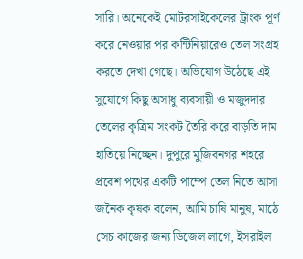সারি। অনেকেই মোটরসাইকেলের ট্রাংক পূর্ণ করে নেওয়ার পর কন্টিনিয়ারেও তেল সংগ্রহ করতে দেখা গেছে। অভিযোগ উঠেছে এই সুযোগে কিছু অসাধু ব্যবসায়ী ও মজুদদার তেলের কৃত্রিম সংকট তৈরি করে বাড়তি দাম হাতিয়ে নিচ্ছেন। দুপুরে মুজিবনগর শহরে প্রবেশ পথের একটি পাম্পে তেল নিতে আসা জনৈক কৃষক বলেন, আমি চাষি মানুষ, মাঠে সেচ কাজের জন্য ডিজেল লাগে, ইসরাইল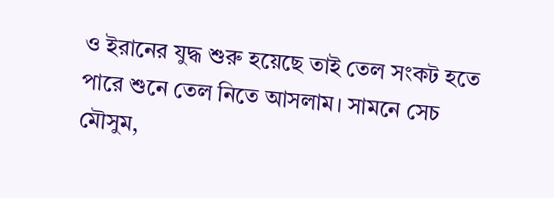ও ইরানের যুদ্ধ শুরু হয়েছে তাই তেল সংকট হতে পারে শুনে তেল নিতে আসলাম। সামনে সেচ মৌসুম,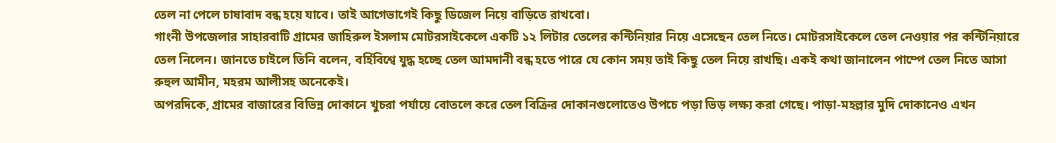তেল না পেলে চাষাবাদ বন্ধ হয়ে যাবে। তাই আগেভাগেই কিছু ডিজেল নিয়ে বাড়িতে রাখবো।
গাংনী উপজেলার সাহারবাটি গ্রামের জাহিরুল ইসলাম মোটরসাইকেলে একটি ১২ লিটার তেলের কন্টিনিয়ার নিয়ে এসেছেন তেল নিতে। মোটরসাইকেলে তেল নেওয়ার পর কন্টিনিয়ারে তেল নিলেন। জানতে চাইলে তিনি বলেন, বর্হিবিশ্বে যুদ্ধ হচ্ছে তেল আমদানী বন্ধ হতে পারে যে কোন সময় তাই কিছু তেল নিয়ে রাখছি। একই কথা জানালেন পাম্পে তেল নিতে আসা রুহুল আমীন, মহরম আলীসহ অনেকেই।
অপরদিকে, গ্রামের বাজারের বিভিন্ন দোকানে খুচরা পর্যায়ে বোতলে করে তেল বিক্রির দোকানগুলোতেও উপচে পড়া ভিড় লক্ষ্য করা গেছে। পাড়া-মহল্লার মুদি দোকানেও এখন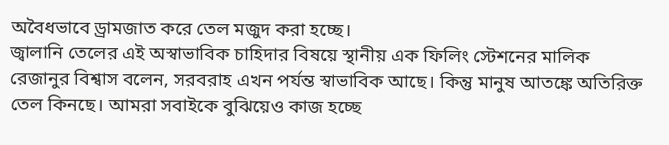অবৈধভাবে ড্রামজাত করে তেল মজুদ করা হচ্ছে।
জ্বালানি তেলের এই অস্বাভাবিক চাহিদার বিষয়ে স্থানীয় এক ফিলিং স্টেশনের মালিক রেজানুর বিশ্বাস বলেন, সরবরাহ এখন পর্যন্ত স্বাভাবিক আছে। কিন্তু মানুষ আতঙ্কে অতিরিক্ত তেল কিনছে। আমরা সবাইকে বুঝিয়েও কাজ হচ্ছে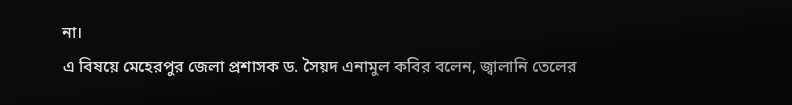না।
এ বিষয়ে মেহেরপুর জেলা প্রশাসক ড. সৈয়দ এনামুল কবির বলেন, জ্বালানি তেলের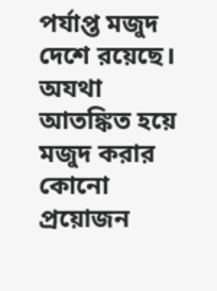পর্যাপ্ত মজুদ দেশে রয়েছে। অযথা আতঙ্কিত হয়ে মজুদ করার কোনো প্রয়োজন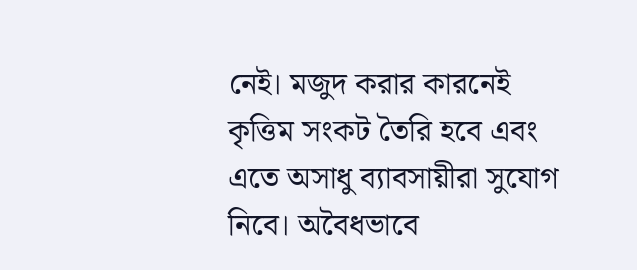নেই। মজুদ করার কারনেই কৃত্তিম সংকট তৈরি হবে এবং এতে অসাধু ব্যাবসায়ীরা সুযোগ নিবে। অবৈধভাবে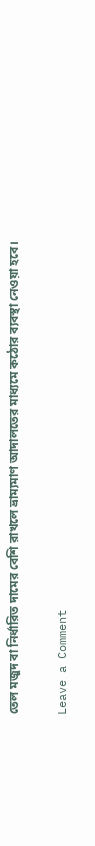তেল মজুদ বা নির্ধারিত দামের বেশি রাখলে ভ্রাম্যমাণ আদালতের মাধ্যমে কঠোর ব্যবস্থা নেওয়া হবে।

Leave a Comment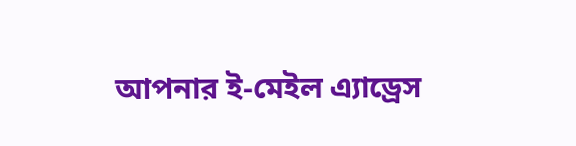আপনার ই-মেইল এ্যাড্রেস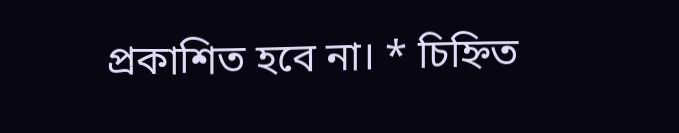প্রকাশিত হবে না। * চিহ্নিত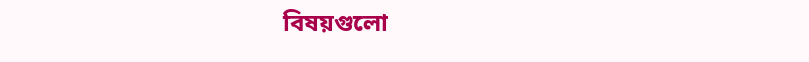বিষয়গুলো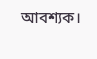আবশ্যক।